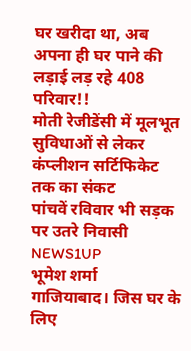घर खरीदा था, अब अपना ही घर पाने की लड़ाई लड़ रहे 408 परिवार!!
मोती रेजीडेंसी में मूलभूत सुविधाओं से लेकर कंप्लीशन सर्टिफिकेट तक का संकट
पांचवें रविवार भी सड़क पर उतरे निवासी
NEWS1UP
भूमेश शर्मा
गाजियाबाद। जिस घर के लिए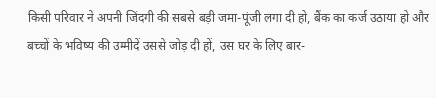किसी परिवार ने अपनी जिंदगी की सबसे बड़ी जमा-पूंजी लगा दी हो, बैंक का कर्ज उठाया हो और बच्चों के भविष्य की उम्मीदें उससे जोड़ दी हों, उस घर के लिए बार-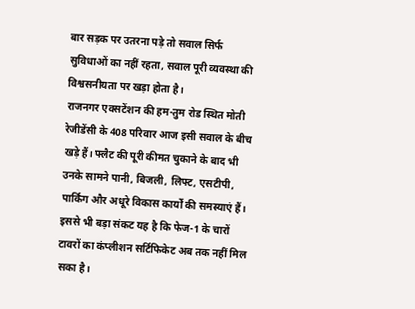बार सड़क पर उतरना पड़े तो सवाल सिर्फ सुविधाओं का नहीं रहता, सवाल पूरी व्यवस्था की विश्वसनीयता पर खड़ा होता है।
राजनगर एक्सटेंशन की हम-तुम रोड स्थित मोती रेजीडेंसी के 408 परिवार आज इसी सवाल के बीच खड़े हैं। फ्लैट की पूरी कीमत चुकाने के बाद भी उनके सामने पानी, बिजली, लिफ्ट, एसटीपी, पार्किंग और अधूरे विकास कार्यों की समस्याएं हैं। इससे भी बड़ा संकट यह है कि फेज-1 के चारों टावरों का कंप्लीशन सर्टिफिकेट अब तक नहीं मिल सका है।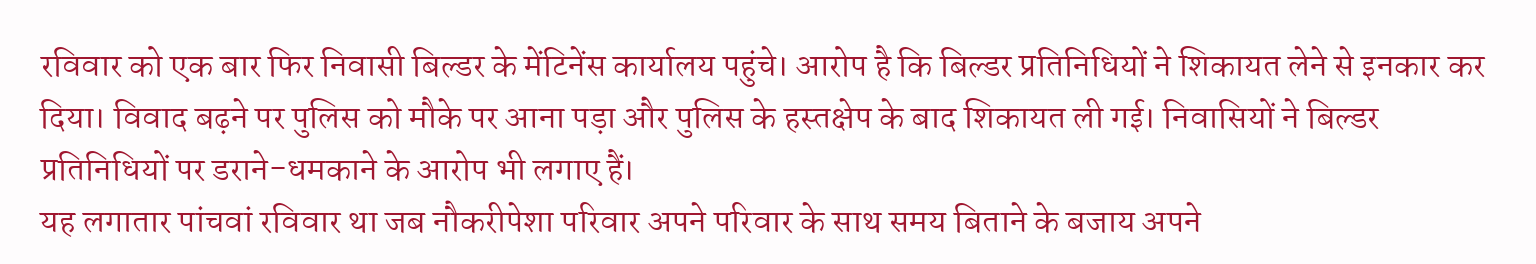रविवार को एक बार फिर निवासी बिल्डर के मेंटिनेंस कार्यालय पहुंचे। आरोप है कि बिल्डर प्रतिनिधियों ने शिकायत लेने से इनकार कर दिया। विवाद बढ़ने पर पुलिस को मौके पर आना पड़ा और पुलिस के हस्तक्षेप के बाद शिकायत ली गई। निवासियों ने बिल्डर प्रतिनिधियों पर डराने-धमकाने के आरोप भी लगाए हैं।
यह लगातार पांचवां रविवार था जब नौकरीपेशा परिवार अपने परिवार के साथ समय बिताने के बजाय अपने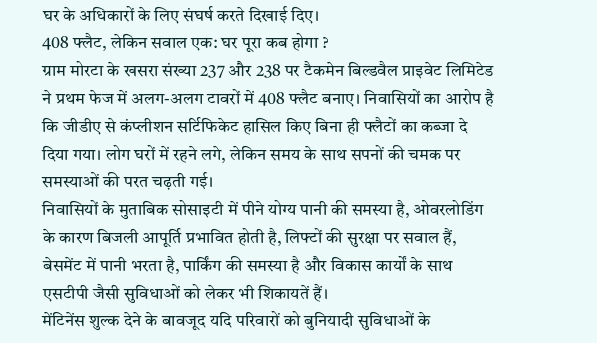घर के अधिकारों के लिए संघर्ष करते दिखाई दिए।
408 फ्लैट, लेकिन सवाल एक: घर पूरा कब होगा ?
ग्राम मोरटा के खसरा संख्या 237 और 238 पर टैकमेन बिल्डवैल प्राइवेट लिमिटेड ने प्रथम फेज में अलग-अलग टावरों में 408 फ्लैट बनाए। निवासियों का आरोप है कि जीडीए से कंप्लीशन सर्टिफिकेट हासिल किए बिना ही फ्लैटों का कब्जा दे दिया गया। लोग घरों में रहने लगे, लेकिन समय के साथ सपनों की चमक पर समस्याओं की परत चढ़ती गई।
निवासियों के मुताबिक सोसाइटी में पीने योग्य पानी की समस्या है, ओवरलोडिंग के कारण बिजली आपूर्ति प्रभावित होती है, लिफ्टों की सुरक्षा पर सवाल हैं, बेसमेंट में पानी भरता है, पार्किंग की समस्या है और विकास कार्यों के साथ एसटीपी जैसी सुविधाओं को लेकर भी शिकायतें हैं।
मेंटिनेंस शुल्क देने के बावजूद यदि परिवारों को बुनियादी सुविधाओं के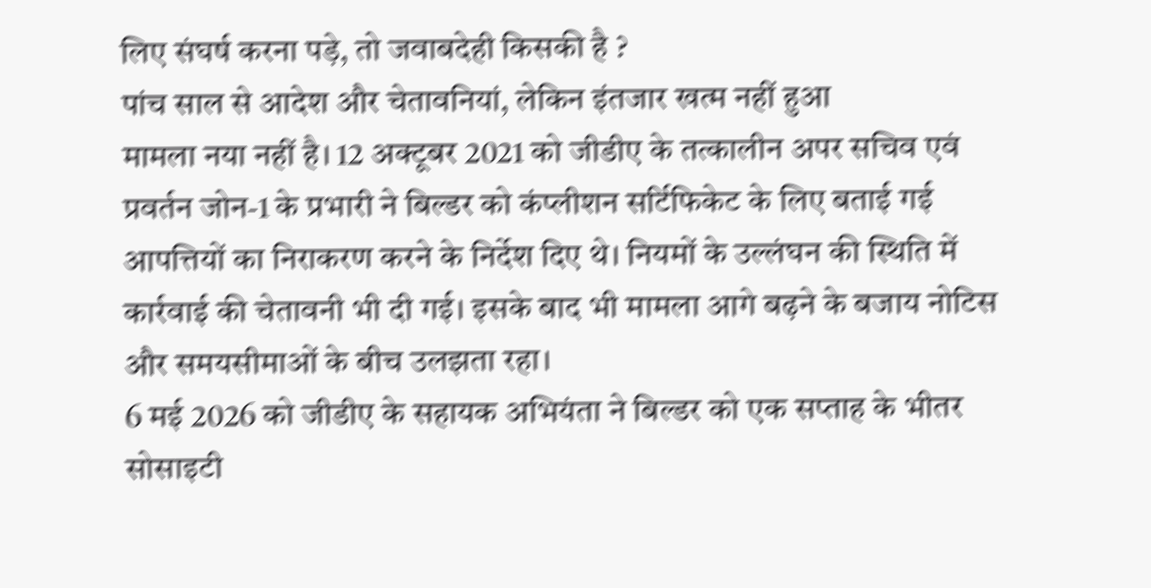लिए संघर्ष करना पड़े, तो जवाबदेही किसकी है ?
पांच साल से आदेश और चेतावनियां, लेकिन इंतजार खत्म नहीं हुआ
मामला नया नहीं है। 12 अक्टूबर 2021 को जीडीए के तत्कालीन अपर सचिव एवं प्रवर्तन जोन-1 के प्रभारी ने बिल्डर को कंप्लीशन सर्टिफिकेट के लिए बताई गई आपत्तियों का निराकरण करने के निर्देश दिए थे। नियमों के उल्लंघन की स्थिति में कार्रवाई की चेतावनी भी दी गई। इसके बाद भी मामला आगे बढ़ने के बजाय नोटिस और समयसीमाओं के बीच उलझता रहा।
6 मई 2026 को जीडीए के सहायक अभियंता ने बिल्डर को एक सप्ताह के भीतर सोसाइटी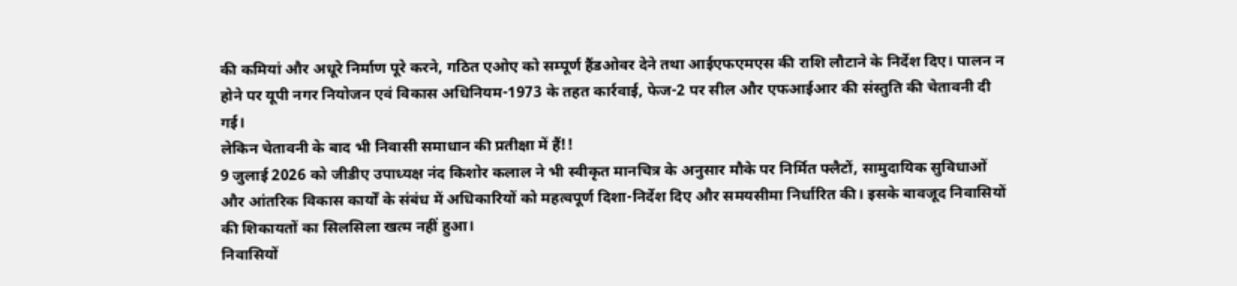की कमियां और अधूरे निर्माण पूरे करने, गठित एओए को सम्पूर्ण हैंडओवर देने तथा आईएफएमएस की राशि लौटाने के निर्देश दिए। पालन न होने पर यूपी नगर नियोजन एवं विकास अधिनियम-1973 के तहत कार्रवाई, फेज-2 पर सील और एफआईआर की संस्तुति की चेतावनी दी गई।
लेकिन चेतावनी के बाद भी निवासी समाधान की प्रतीक्षा में हैं!!
9 जुलाई 2026 को जीडीए उपाध्यक्ष नंद किशोर कलाल ने भी स्वीकृत मानचित्र के अनुसार मौके पर निर्मित फ्लैटों, सामुदायिक सुविधाओं और आंतरिक विकास कार्यों के संबंध में अधिकारियों को महत्वपूर्ण दिशा-निर्देश दिए और समयसीमा निर्धारित की। इसके बावजूद निवासियों की शिकायतों का सिलसिला खत्म नहीं हुआ।
निवासियों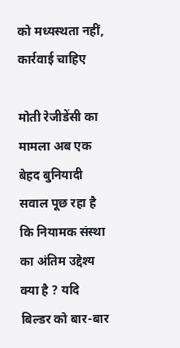को मध्यस्थता नहीं, कार्रवाई चाहिए

मोती रेजीडेंसी का मामला अब एक बेहद बुनियादी सवाल पूछ रहा है कि नियामक संस्था का अंतिम उद्देश्य क्या है ? यदि बिल्डर को बार-बार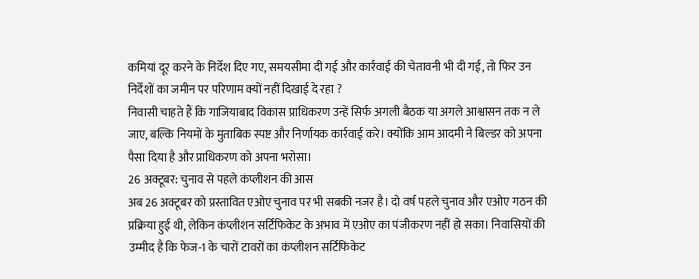कमियां दूर करने के निर्देश दिए गए, समयसीमा दी गई और कार्रवाई की चेतावनी भी दी गई, तो फिर उन निर्देशों का जमीन पर परिणाम क्यों नहीं दिखाई दे रहा ?
निवासी चाहते हैं कि गाजियाबाद विकास प्राधिकरण उन्हें सिर्फ अगली बैठक या अगले आश्वासन तक न ले जाए, बल्कि नियमों के मुताबिक स्पष्ट और निर्णायक कार्रवाई करे। क्योंकि आम आदमी ने बिल्डर को अपना पैसा दिया है और प्राधिकरण को अपना भरोसा।
26 अक्टूबर: चुनाव से पहले कंप्लीशन की आस
अब 26 अक्टूबर को प्रस्तावित एओए चुनाव पर भी सबकी नजर है। दो वर्ष पहले चुनाव और एओए गठन की प्रक्रिया हुई थी, लेकिन कंप्लीशन सर्टिफिकेट के अभाव में एओए का पंजीकरण नहीं हो सका। निवासियों की उम्मीद है कि फेज-1 के चारों टावरों का कंप्लीशन सर्टिफिकेट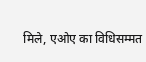मिले, एओए का विधिसम्मत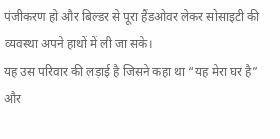पंजीकरण हो और बिल्डर से पूरा हैंडओवर लेकर सोसाइटी की व्यवस्था अपने हाथों में ली जा सके।
यह उस परिवार की लड़ाई है जिसने कहा था “यह मेरा घर है” और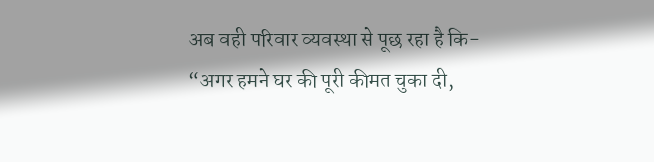अब वही परिवार व्यवस्था से पूछ रहा है कि-
“अगर हमने घर की पूरी कीमत चुका दी,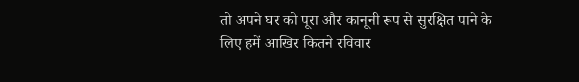तो अपने घर को पूरा और कानूनी रूप से सुरक्षित पाने के लिए हमें आखिर कितने रविवार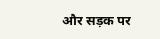और सड़क पर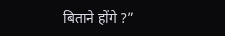बिताने होंगे ?”